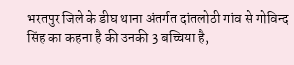भरतपुर जिले के डीघ थाना अंतर्गत दांतलोठी गांव से गोविन्द सिंह का कहना है की उनकी 3 बच्चिया है,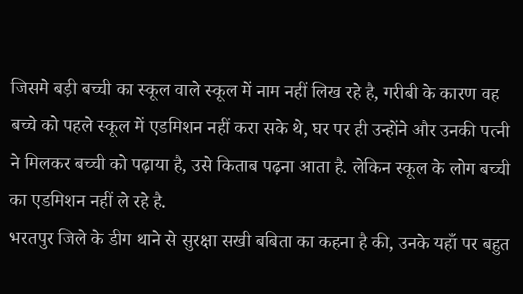जिसमे बड़ी बच्ची का स्कूल वाले स्कूल में नाम नहीं लिख रहे है, गरीबी के कारण वह बच्चे को पहले स्कूल में एडमिशन नहीं करा सके थे, घर पर ही उन्होंने और उनकी पत्नी ने मिलकर बच्ची को पढ़ाया है, उसे किताब पढ़ना आता है. लेकिन स्कूल के लोग बच्ची का एडमिशन नहीं ले रहे है.
भरतपुर जिले के डीग थाने से सुरक्षा सखी बबिता का कहना है की, उनके यहाँ पर बहुत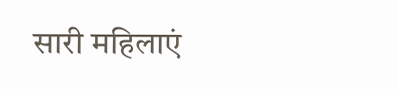सारी महिलाएं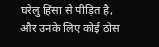घरेलु हिंसा से पीड़ित है, और उनके लिए कोई ठोस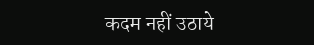कदम नहीं उठाये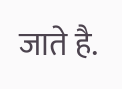जाते है.